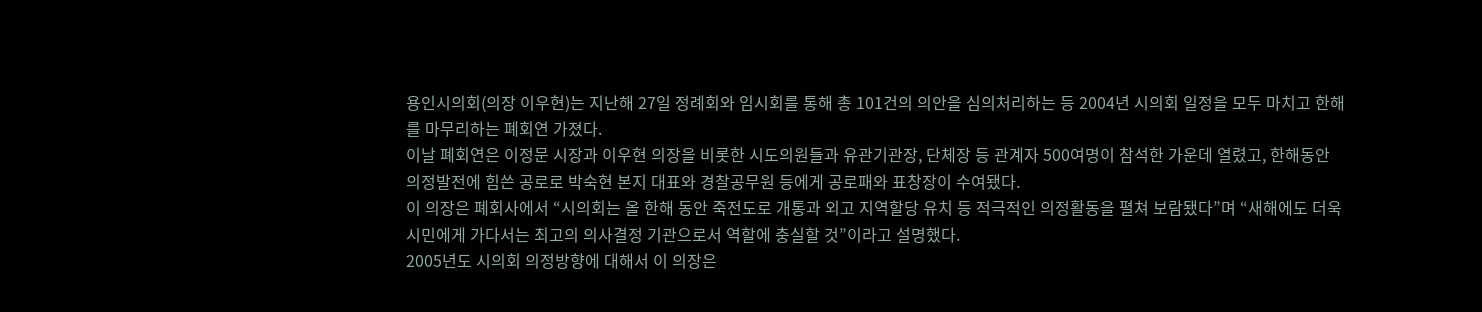용인시의회(의장 이우현)는 지난해 27일 정례회와 임시회를 통해 총 101건의 의안을 심의처리하는 등 2004년 시의회 일정을 모두 마치고 한해를 마무리하는 폐회연 가졌다.
이날 폐회연은 이정문 시장과 이우현 의장을 비롯한 시도의원들과 유관기관장, 단체장 등 관계자 500여명이 참석한 가운데 열렸고, 한해동안 의정발전에 힘쓴 공로로 박숙현 본지 대표와 경찰공무원 등에게 공로패와 표창장이 수여됐다.
이 의장은 폐회사에서 “시의회는 올 한해 동안 죽전도로 개통과 외고 지역할당 유치 등 적극적인 의정활동을 펼쳐 보람됐다”며 “새해에도 더욱 시민에게 가다서는 최고의 의사결정 기관으로서 역할에 충실할 것”이라고 설명했다.
2005년도 시의회 의정방향에 대해서 이 의장은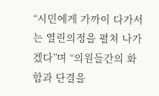“시민에게 가까이 다가서는 열린의정을 펼쳐 나가겠다”며 “의원들간의 화합과 단결을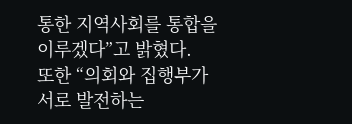통한 지역사회를 통합을 이루겠다”고 밝혔다.
또한 “의회와 집행부가 서로 발전하는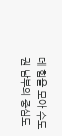데 힘을 모아 수도권 남부의 중심도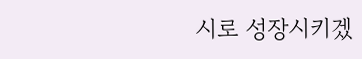시로 성장시키겠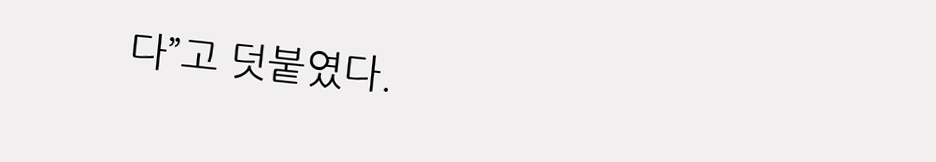다”고 덧붙였다.